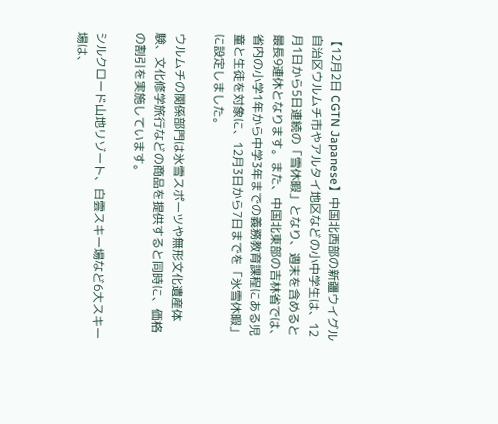【12月2日 CGTN Japanese】中国北西部の新疆ウイグル自治区ウルムチ市やアルタイ地区などの小中学生は、12月1日から5日連続の「雪休暇」となり、週末を含めると最長9連休となります。また、中国北東部の吉林省では、省内の小学1年から中学3年までの義務教育課程にある児童と生徒を対象に、12月3日から7日までを「氷雪休暇」に設定しました。

ウルムチの関係部門は氷雪スポーツや無形文化遺産体験、文化修学旅行などの商品を提供すると同時に、価格の割引を実施しています。

シルクロード山地リゾート、白雲スキー場など6大スキー場は、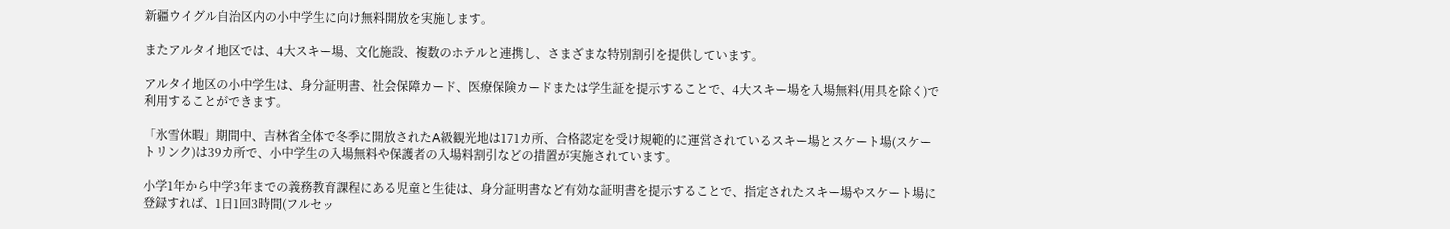新疆ウイグル自治区内の小中学生に向け無料開放を実施します。

またアルタイ地区では、4大スキー場、文化施設、複数のホテルと連携し、さまざまな特別割引を提供しています。

アルタイ地区の小中学生は、身分証明書、社会保障カード、医療保険カードまたは学生証を提示することで、4大スキー場を入場無料(用具を除く)で利用することができます。

「氷雪休暇」期間中、吉林省全体で冬季に開放されたA級観光地は171カ所、合格認定を受け規範的に運営されているスキー場とスケート場(スケートリンク)は39カ所で、小中学生の入場無料や保護者の入場料割引などの措置が実施されています。

小学1年から中学3年までの義務教育課程にある児童と生徒は、身分証明書など有効な証明書を提示することで、指定されたスキー場やスケート場に登録すれば、1日1回3時間(フルセッ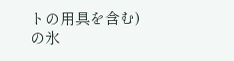トの用具を含む)の氷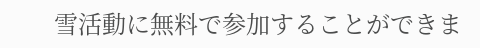雪活動に無料で参加することができま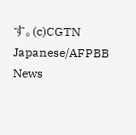す。(c)CGTN Japanese/AFPBB News